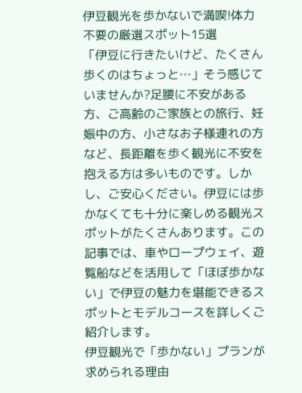伊豆観光を歩かないで満喫!体力不要の厳選スポット15選
「伊豆に行きたいけど、たくさん歩くのはちょっと…」そう感じていませんか?足腰に不安がある方、ご高齢のご家族との旅行、妊娠中の方、小さなお子様連れの方など、長距離を歩く観光に不安を抱える方は多いものです。しかし、ご安心ください。伊豆には歩かなくても十分に楽しめる観光スポットがたくさんあります。この記事では、車やロープウェイ、遊覧船などを活用して「ほぼ歩かない」で伊豆の魅力を堪能できるスポットとモデルコースを詳しくご紹介します。
伊豆観光で「歩かない」プランが求められる理由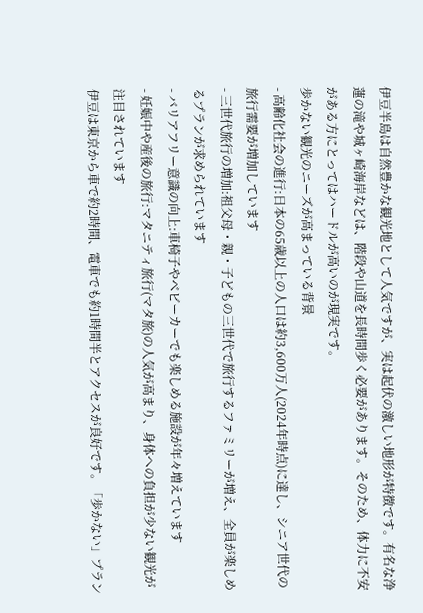伊豆半島は自然豊かな観光地として人気ですが、実は起伏の激しい地形が特徴です。有名な浄蓮の滝や城ヶ崎海岸などは、階段や山道を長時間歩く必要があります。そのため、体力に不安がある方にとってはハードルが高いのが現実です。
歩かない観光のニーズが高まっている背景
- 高齢化社会の進行:日本の65歳以上の人口は約3,600万人(2024年時点)に達し、シニア世代の旅行需要が増加しています
- 三世代旅行の増加:祖父母・親・子どもの三世代で旅行するファミリーが増え、全員が楽しめるプランが求められています
- バリアフリー意識の向上:車椅子やベビーカーでも楽しめる施設が年々増えています
- 妊娠中や産後の旅行:マタニティ旅行(マタ旅)の人気が高まり、身体への負担が少ない観光が注目されています
伊豆は東京から車で約2時間、電車でも約1時間半とアクセスが良好です。「歩かない」プラン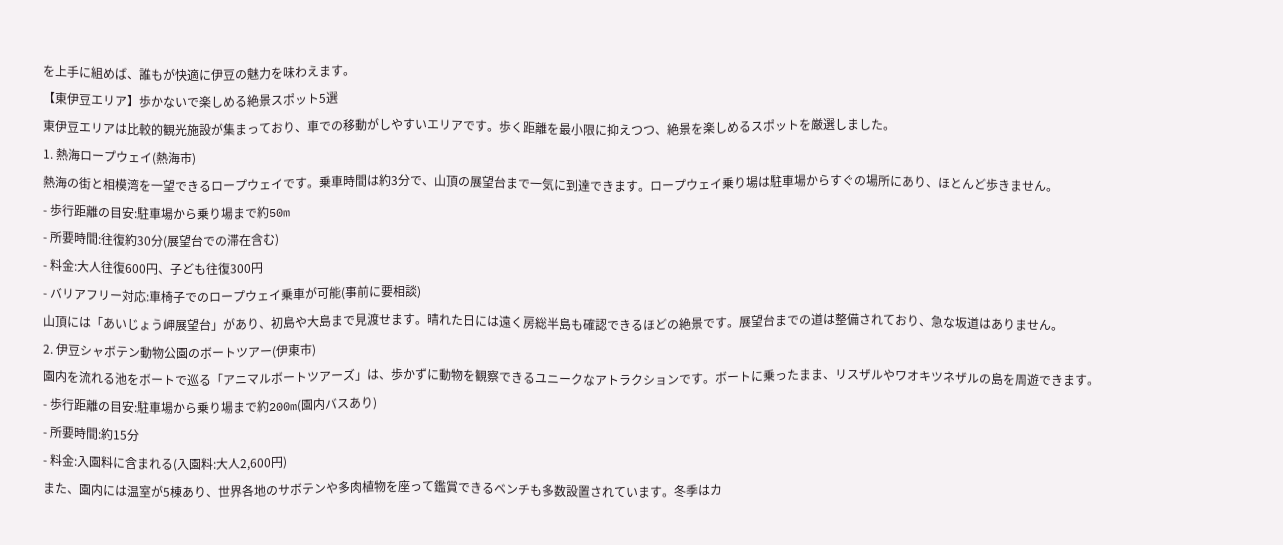を上手に組めば、誰もが快適に伊豆の魅力を味わえます。
【東伊豆エリア】歩かないで楽しめる絶景スポット5選
東伊豆エリアは比較的観光施設が集まっており、車での移動がしやすいエリアです。歩く距離を最小限に抑えつつ、絶景を楽しめるスポットを厳選しました。
1. 熱海ロープウェイ(熱海市)
熱海の街と相模湾を一望できるロープウェイです。乗車時間は約3分で、山頂の展望台まで一気に到達できます。ロープウェイ乗り場は駐車場からすぐの場所にあり、ほとんど歩きません。
- 歩行距離の目安:駐車場から乗り場まで約50m
- 所要時間:往復約30分(展望台での滞在含む)
- 料金:大人往復600円、子ども往復300円
- バリアフリー対応:車椅子でのロープウェイ乗車が可能(事前に要相談)
山頂には「あいじょう岬展望台」があり、初島や大島まで見渡せます。晴れた日には遠く房総半島も確認できるほどの絶景です。展望台までの道は整備されており、急な坂道はありません。
2. 伊豆シャボテン動物公園のボートツアー(伊東市)
園内を流れる池をボートで巡る「アニマルボートツアーズ」は、歩かずに動物を観察できるユニークなアトラクションです。ボートに乗ったまま、リスザルやワオキツネザルの島を周遊できます。
- 歩行距離の目安:駐車場から乗り場まで約200m(園内バスあり)
- 所要時間:約15分
- 料金:入園料に含まれる(入園料:大人2,600円)
また、園内には温室が5棟あり、世界各地のサボテンや多肉植物を座って鑑賞できるベンチも多数設置されています。冬季はカ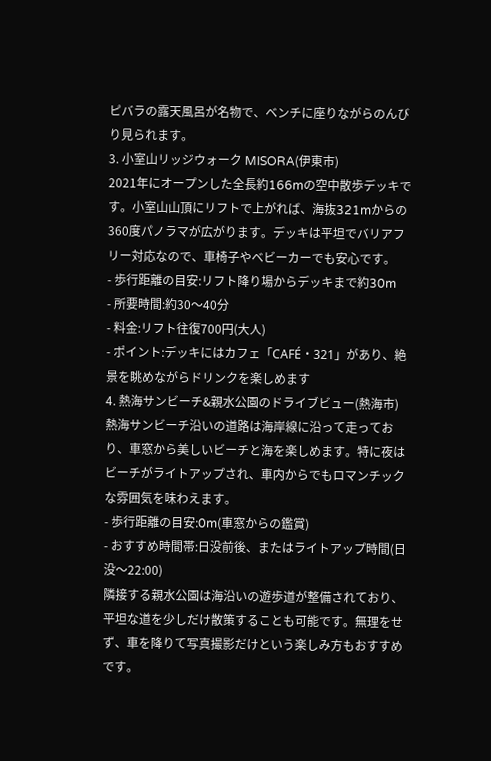ピバラの露天風呂が名物で、ベンチに座りながらのんびり見られます。
3. 小室山リッジウォーク MISORA(伊東市)
2021年にオープンした全長約166mの空中散歩デッキです。小室山山頂にリフトで上がれば、海抜321mからの360度パノラマが広がります。デッキは平坦でバリアフリー対応なので、車椅子やベビーカーでも安心です。
- 歩行距離の目安:リフト降り場からデッキまで約30m
- 所要時間:約30〜40分
- 料金:リフト往復700円(大人)
- ポイント:デッキにはカフェ「CAFÉ・321」があり、絶景を眺めながらドリンクを楽しめます
4. 熱海サンビーチ&親水公園のドライブビュー(熱海市)
熱海サンビーチ沿いの道路は海岸線に沿って走っており、車窓から美しいビーチと海を楽しめます。特に夜はビーチがライトアップされ、車内からでもロマンチックな雰囲気を味わえます。
- 歩行距離の目安:0m(車窓からの鑑賞)
- おすすめ時間帯:日没前後、またはライトアップ時間(日没〜22:00)
隣接する親水公園は海沿いの遊歩道が整備されており、平坦な道を少しだけ散策することも可能です。無理をせず、車を降りて写真撮影だけという楽しみ方もおすすめです。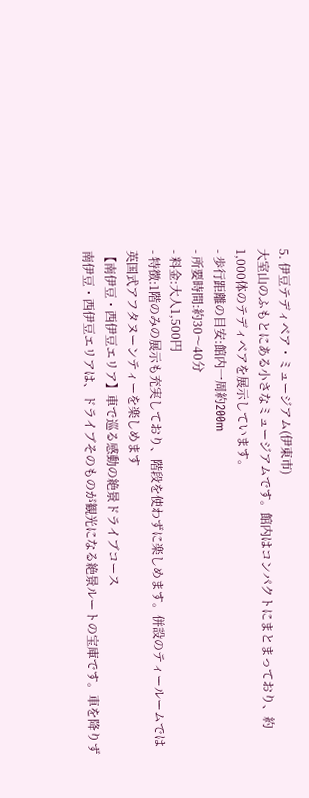5. 伊豆テディベア・ミュージアム(伊東市)
大室山のふもとにある小さなミュージアムです。館内はコンパクトにまとまっており、約1,000体のテディベアを展示しています。
- 歩行距離の目安:館内一周約200m
- 所要時間:約30〜40分
- 料金:大人1,500円
- 特徴:1階のみの展示も充実しており、階段を使わずに楽しめます。併設のティールームでは英国式アフタヌーンティーを楽しめます
【南伊豆・西伊豆エリア】車で巡る感動の絶景ドライブコース
南伊豆・西伊豆エリアは、ドライブそのものが観光になる絶景ルートの宝庫です。車を降りず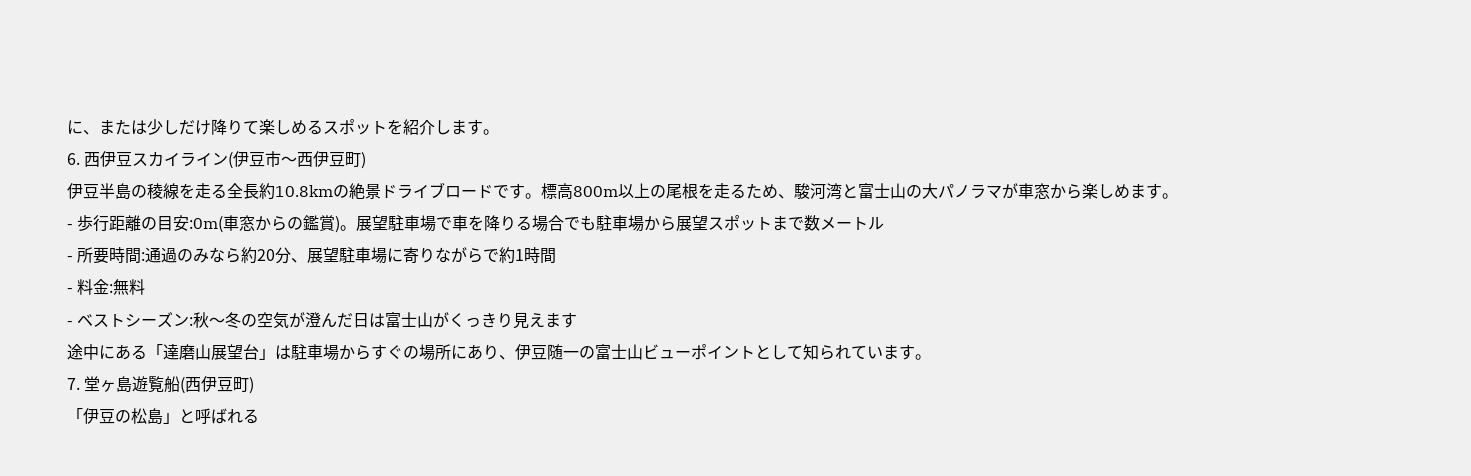に、または少しだけ降りて楽しめるスポットを紹介します。
6. 西伊豆スカイライン(伊豆市〜西伊豆町)
伊豆半島の稜線を走る全長約10.8kmの絶景ドライブロードです。標高800m以上の尾根を走るため、駿河湾と富士山の大パノラマが車窓から楽しめます。
- 歩行距離の目安:0m(車窓からの鑑賞)。展望駐車場で車を降りる場合でも駐車場から展望スポットまで数メートル
- 所要時間:通過のみなら約20分、展望駐車場に寄りながらで約1時間
- 料金:無料
- ベストシーズン:秋〜冬の空気が澄んだ日は富士山がくっきり見えます
途中にある「達磨山展望台」は駐車場からすぐの場所にあり、伊豆随一の富士山ビューポイントとして知られています。
7. 堂ヶ島遊覧船(西伊豆町)
「伊豆の松島」と呼ばれる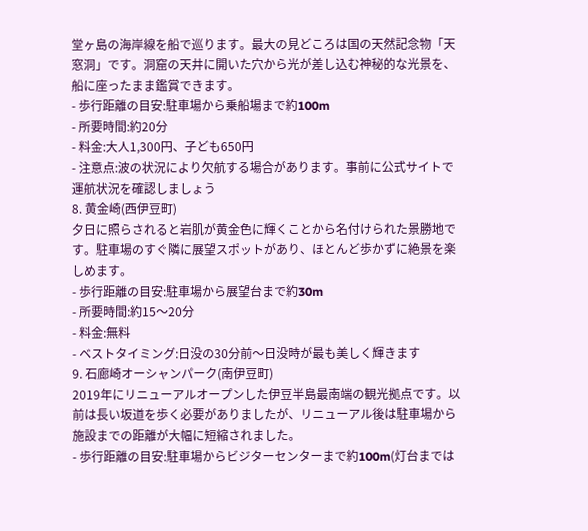堂ヶ島の海岸線を船で巡ります。最大の見どころは国の天然記念物「天窓洞」です。洞窟の天井に開いた穴から光が差し込む神秘的な光景を、船に座ったまま鑑賞できます。
- 歩行距離の目安:駐車場から乗船場まで約100m
- 所要時間:約20分
- 料金:大人1,300円、子ども650円
- 注意点:波の状況により欠航する場合があります。事前に公式サイトで運航状況を確認しましょう
8. 黄金崎(西伊豆町)
夕日に照らされると岩肌が黄金色に輝くことから名付けられた景勝地です。駐車場のすぐ隣に展望スポットがあり、ほとんど歩かずに絶景を楽しめます。
- 歩行距離の目安:駐車場から展望台まで約30m
- 所要時間:約15〜20分
- 料金:無料
- ベストタイミング:日没の30分前〜日没時が最も美しく輝きます
9. 石廊崎オーシャンパーク(南伊豆町)
2019年にリニューアルオープンした伊豆半島最南端の観光拠点です。以前は長い坂道を歩く必要がありましたが、リニューアル後は駐車場から施設までの距離が大幅に短縮されました。
- 歩行距離の目安:駐車場からビジターセンターまで約100m(灯台までは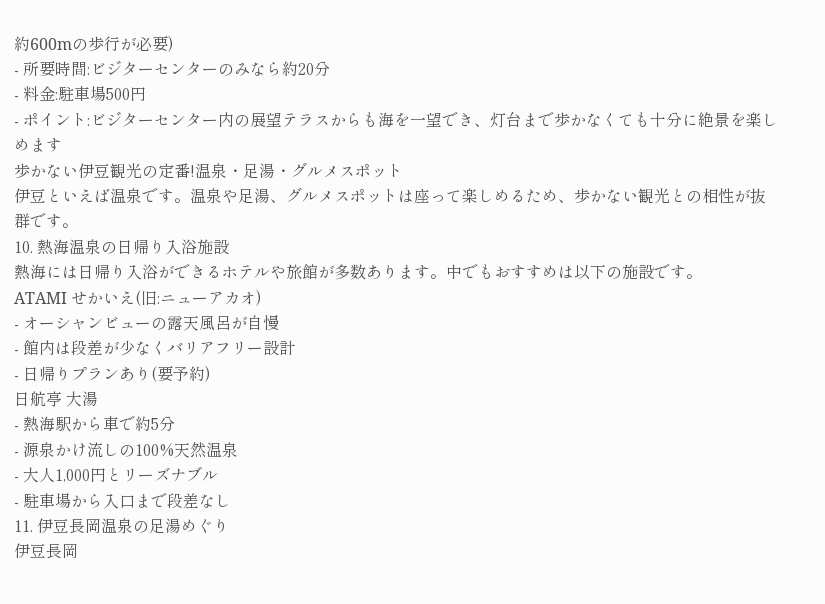約600mの歩行が必要)
- 所要時間:ビジターセンターのみなら約20分
- 料金:駐車場500円
- ポイント:ビジターセンター内の展望テラスからも海を一望でき、灯台まで歩かなくても十分に絶景を楽しめます
歩かない伊豆観光の定番!温泉・足湯・グルメスポット
伊豆といえば温泉です。温泉や足湯、グルメスポットは座って楽しめるため、歩かない観光との相性が抜群です。
10. 熱海温泉の日帰り入浴施設
熱海には日帰り入浴ができるホテルや旅館が多数あります。中でもおすすめは以下の施設です。
ATAMI せかいえ(旧:ニューアカオ)
- オーシャンビューの露天風呂が自慢
- 館内は段差が少なくバリアフリー設計
- 日帰りプランあり(要予約)
日航亭 大湯
- 熱海駅から車で約5分
- 源泉かけ流しの100%天然温泉
- 大人1,000円とリーズナブル
- 駐車場から入口まで段差なし
11. 伊豆長岡温泉の足湯めぐり
伊豆長岡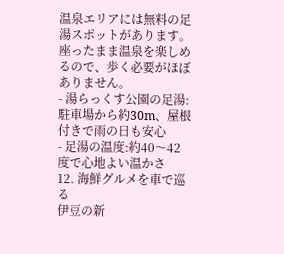温泉エリアには無料の足湯スポットがあります。座ったまま温泉を楽しめるので、歩く必要がほぼありません。
- 湯らっくす公園の足湯:駐車場から約30m、屋根付きで雨の日も安心
- 足湯の温度:約40〜42度で心地よい温かさ
12. 海鮮グルメを車で巡る
伊豆の新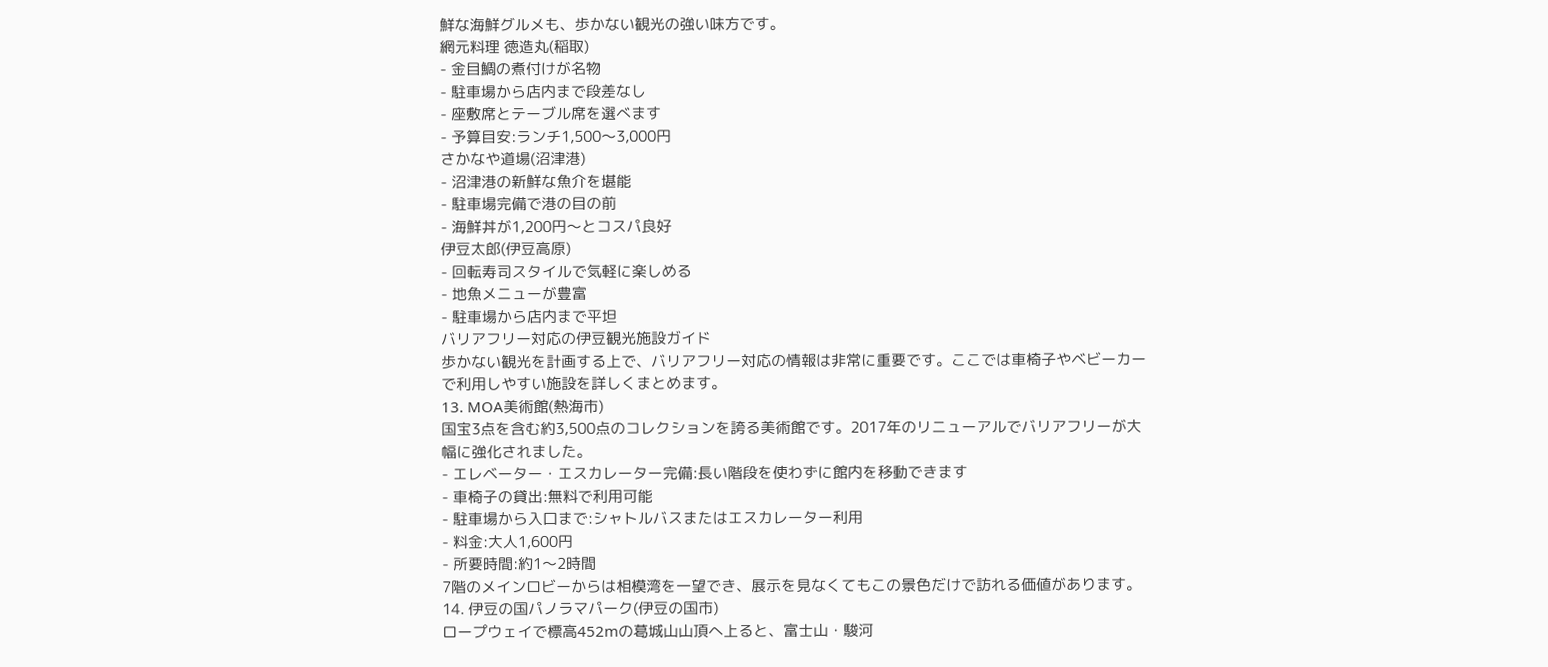鮮な海鮮グルメも、歩かない観光の強い味方です。
網元料理 徳造丸(稲取)
- 金目鯛の煮付けが名物
- 駐車場から店内まで段差なし
- 座敷席とテーブル席を選べます
- 予算目安:ランチ1,500〜3,000円
さかなや道場(沼津港)
- 沼津港の新鮮な魚介を堪能
- 駐車場完備で港の目の前
- 海鮮丼が1,200円〜とコスパ良好
伊豆太郎(伊豆高原)
- 回転寿司スタイルで気軽に楽しめる
- 地魚メニューが豊富
- 駐車場から店内まで平坦
バリアフリー対応の伊豆観光施設ガイド
歩かない観光を計画する上で、バリアフリー対応の情報は非常に重要です。ここでは車椅子やベビーカーで利用しやすい施設を詳しくまとめます。
13. MOA美術館(熱海市)
国宝3点を含む約3,500点のコレクションを誇る美術館です。2017年のリニューアルでバリアフリーが大幅に強化されました。
- エレベーター・エスカレーター完備:長い階段を使わずに館内を移動できます
- 車椅子の貸出:無料で利用可能
- 駐車場から入口まで:シャトルバスまたはエスカレーター利用
- 料金:大人1,600円
- 所要時間:約1〜2時間
7階のメインロビーからは相模湾を一望でき、展示を見なくてもこの景色だけで訪れる価値があります。
14. 伊豆の国パノラマパーク(伊豆の国市)
ロープウェイで標高452mの葛城山山頂へ上ると、富士山・駿河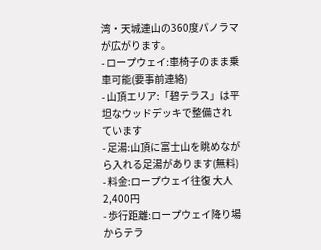湾・天城連山の360度パノラマが広がります。
- ロープウェイ:車椅子のまま乗車可能(要事前連絡)
- 山頂エリア:「碧テラス」は平坦なウッドデッキで整備されています
- 足湯:山頂に富士山を眺めながら入れる足湯があります(無料)
- 料金:ロープウェイ往復 大人2,400円
- 歩行距離:ロープウェイ降り場からテラ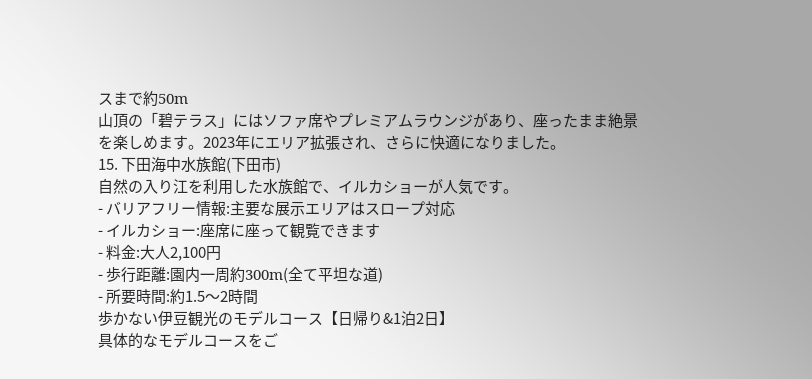スまで約50m
山頂の「碧テラス」にはソファ席やプレミアムラウンジがあり、座ったまま絶景を楽しめます。2023年にエリア拡張され、さらに快適になりました。
15. 下田海中水族館(下田市)
自然の入り江を利用した水族館で、イルカショーが人気です。
- バリアフリー情報:主要な展示エリアはスロープ対応
- イルカショー:座席に座って観覧できます
- 料金:大人2,100円
- 歩行距離:園内一周約300m(全て平坦な道)
- 所要時間:約1.5〜2時間
歩かない伊豆観光のモデルコース【日帰り&1泊2日】
具体的なモデルコースをご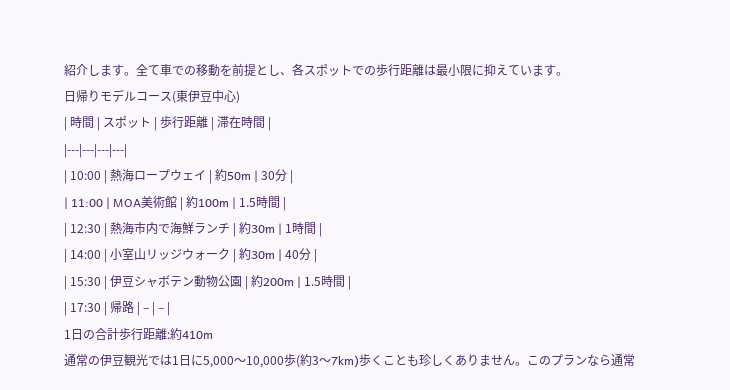紹介します。全て車での移動を前提とし、各スポットでの歩行距離は最小限に抑えています。
日帰りモデルコース(東伊豆中心)
| 時間 | スポット | 歩行距離 | 滞在時間 |
|---|---|---|---|
| 10:00 | 熱海ロープウェイ | 約50m | 30分 |
| 11:00 | MOA美術館 | 約100m | 1.5時間 |
| 12:30 | 熱海市内で海鮮ランチ | 約30m | 1時間 |
| 14:00 | 小室山リッジウォーク | 約30m | 40分 |
| 15:30 | 伊豆シャボテン動物公園 | 約200m | 1.5時間 |
| 17:30 | 帰路 | – | – |
1日の合計歩行距離:約410m
通常の伊豆観光では1日に5,000〜10,000歩(約3〜7km)歩くことも珍しくありません。このプランなら通常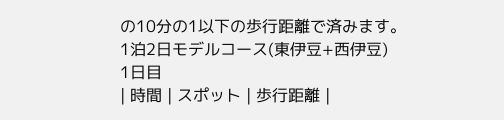の10分の1以下の歩行距離で済みます。
1泊2日モデルコース(東伊豆+西伊豆)
1日目
| 時間 | スポット | 歩行距離 |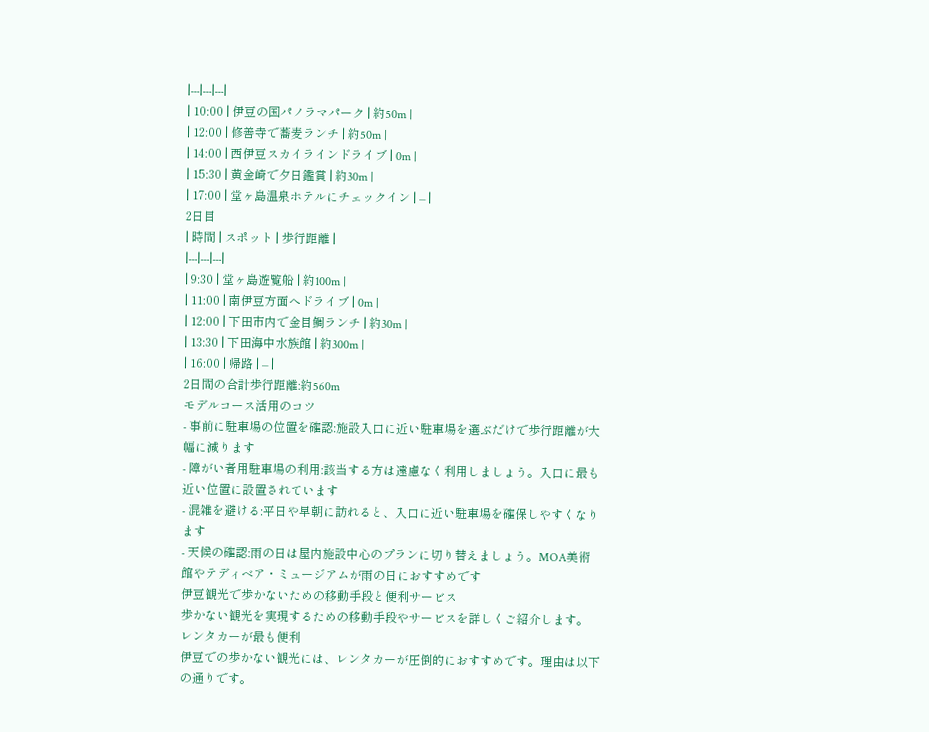|---|---|---|
| 10:00 | 伊豆の国パノラマパーク | 約50m |
| 12:00 | 修善寺で蕎麦ランチ | 約50m |
| 14:00 | 西伊豆スカイラインドライブ | 0m |
| 15:30 | 黄金崎で夕日鑑賞 | 約30m |
| 17:00 | 堂ヶ島温泉ホテルにチェックイン | – |
2日目
| 時間 | スポット | 歩行距離 |
|---|---|---|
| 9:30 | 堂ヶ島遊覧船 | 約100m |
| 11:00 | 南伊豆方面へドライブ | 0m |
| 12:00 | 下田市内で金目鯛ランチ | 約30m |
| 13:30 | 下田海中水族館 | 約300m |
| 16:00 | 帰路 | – |
2日間の合計歩行距離:約560m
モデルコース活用のコツ
- 事前に駐車場の位置を確認:施設入口に近い駐車場を選ぶだけで歩行距離が大幅に減ります
- 障がい者用駐車場の利用:該当する方は遠慮なく利用しましょう。入口に最も近い位置に設置されています
- 混雑を避ける:平日や早朝に訪れると、入口に近い駐車場を確保しやすくなります
- 天候の確認:雨の日は屋内施設中心のプランに切り替えましょう。MOA美術館やテディベア・ミュージアムが雨の日におすすめです
伊豆観光で歩かないための移動手段と便利サービス
歩かない観光を実現するための移動手段やサービスを詳しくご紹介します。
レンタカーが最も便利
伊豆での歩かない観光には、レンタカーが圧倒的におすすめです。理由は以下の通りです。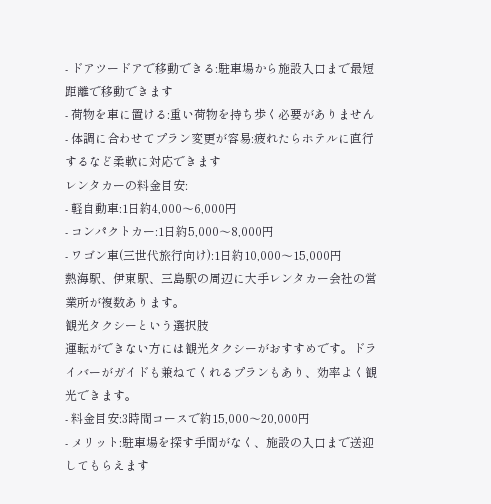- ドアツードアで移動できる:駐車場から施設入口まで最短距離で移動できます
- 荷物を車に置ける:重い荷物を持ち歩く必要がありません
- 体調に合わせてプラン変更が容易:疲れたらホテルに直行するなど柔軟に対応できます
レンタカーの料金目安:
- 軽自動車:1日約4,000〜6,000円
- コンパクトカー:1日約5,000〜8,000円
- ワゴン車(三世代旅行向け):1日約10,000〜15,000円
熱海駅、伊東駅、三島駅の周辺に大手レンタカー会社の営業所が複数あります。
観光タクシーという選択肢
運転ができない方には観光タクシーがおすすめです。ドライバーがガイドも兼ねてくれるプランもあり、効率よく観光できます。
- 料金目安:3時間コースで約15,000〜20,000円
- メリット:駐車場を探す手間がなく、施設の入口まで送迎してもらえます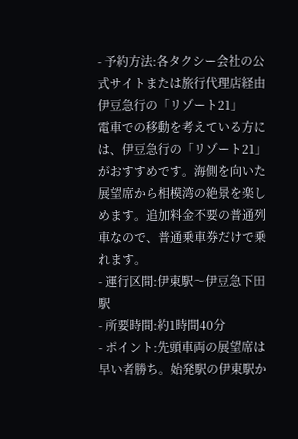- 予約方法:各タクシー会社の公式サイトまたは旅行代理店経由
伊豆急行の「リゾート21」
電車での移動を考えている方には、伊豆急行の「リゾート21」がおすすめです。海側を向いた展望席から相模湾の絶景を楽しめます。追加料金不要の普通列車なので、普通乗車券だけで乗れます。
- 運行区間:伊東駅〜伊豆急下田駅
- 所要時間:約1時間40分
- ポイント:先頭車両の展望席は早い者勝ち。始発駅の伊東駅か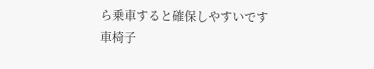ら乗車すると確保しやすいです
車椅子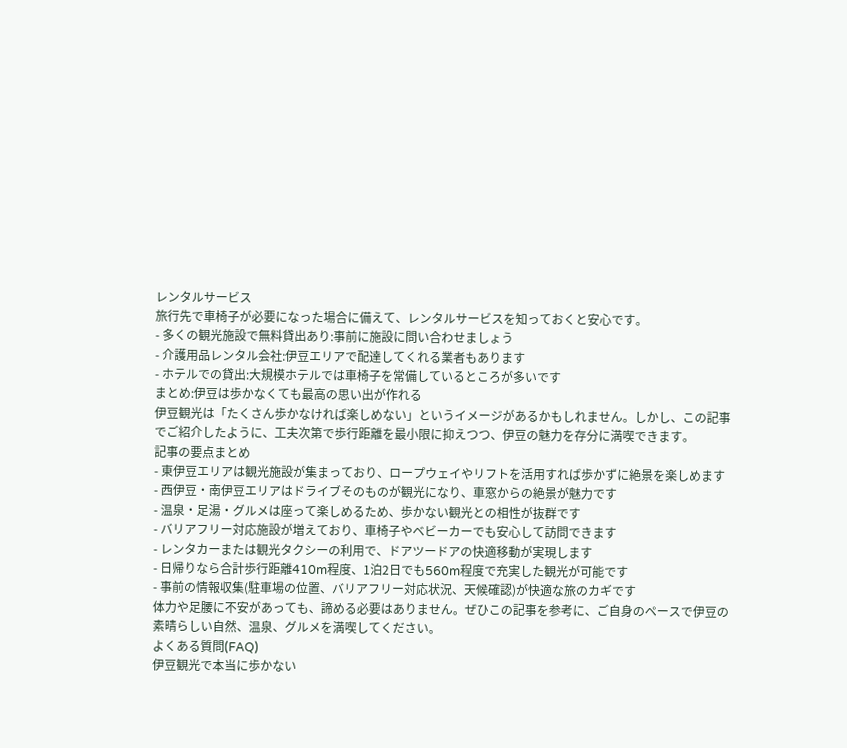レンタルサービス
旅行先で車椅子が必要になった場合に備えて、レンタルサービスを知っておくと安心です。
- 多くの観光施設で無料貸出あり:事前に施設に問い合わせましょう
- 介護用品レンタル会社:伊豆エリアで配達してくれる業者もあります
- ホテルでの貸出:大規模ホテルでは車椅子を常備しているところが多いです
まとめ:伊豆は歩かなくても最高の思い出が作れる
伊豆観光は「たくさん歩かなければ楽しめない」というイメージがあるかもしれません。しかし、この記事でご紹介したように、工夫次第で歩行距離を最小限に抑えつつ、伊豆の魅力を存分に満喫できます。
記事の要点まとめ
- 東伊豆エリアは観光施設が集まっており、ロープウェイやリフトを活用すれば歩かずに絶景を楽しめます
- 西伊豆・南伊豆エリアはドライブそのものが観光になり、車窓からの絶景が魅力です
- 温泉・足湯・グルメは座って楽しめるため、歩かない観光との相性が抜群です
- バリアフリー対応施設が増えており、車椅子やベビーカーでも安心して訪問できます
- レンタカーまたは観光タクシーの利用で、ドアツードアの快適移動が実現します
- 日帰りなら合計歩行距離410m程度、1泊2日でも560m程度で充実した観光が可能です
- 事前の情報収集(駐車場の位置、バリアフリー対応状況、天候確認)が快適な旅のカギです
体力や足腰に不安があっても、諦める必要はありません。ぜひこの記事を参考に、ご自身のペースで伊豆の素晴らしい自然、温泉、グルメを満喫してください。
よくある質問(FAQ)
伊豆観光で本当に歩かない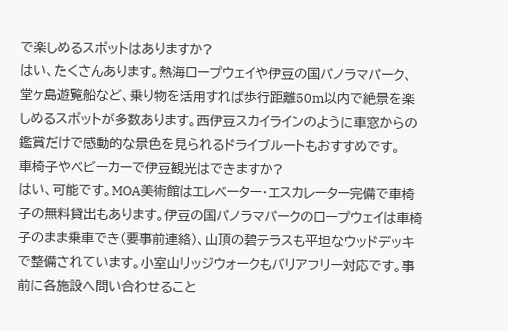で楽しめるスポットはありますか?
はい、たくさんあります。熱海ロープウェイや伊豆の国パノラマパーク、堂ヶ島遊覧船など、乗り物を活用すれば歩行距離50m以内で絶景を楽しめるスポットが多数あります。西伊豆スカイラインのように車窓からの鑑賞だけで感動的な景色を見られるドライブルートもおすすめです。
車椅子やベビーカーで伊豆観光はできますか?
はい、可能です。MOA美術館はエレベーター・エスカレーター完備で車椅子の無料貸出もあります。伊豆の国パノラマパークのロープウェイは車椅子のまま乗車でき(要事前連絡)、山頂の碧テラスも平坦なウッドデッキで整備されています。小室山リッジウォークもバリアフリー対応です。事前に各施設へ問い合わせること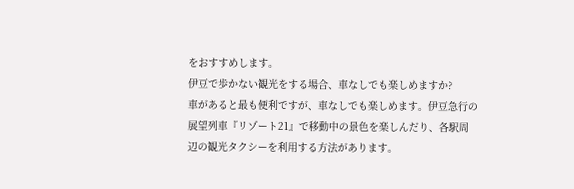をおすすめします。
伊豆で歩かない観光をする場合、車なしでも楽しめますか?
車があると最も便利ですが、車なしでも楽しめます。伊豆急行の展望列車『リゾート21』で移動中の景色を楽しんだり、各駅周辺の観光タクシーを利用する方法があります。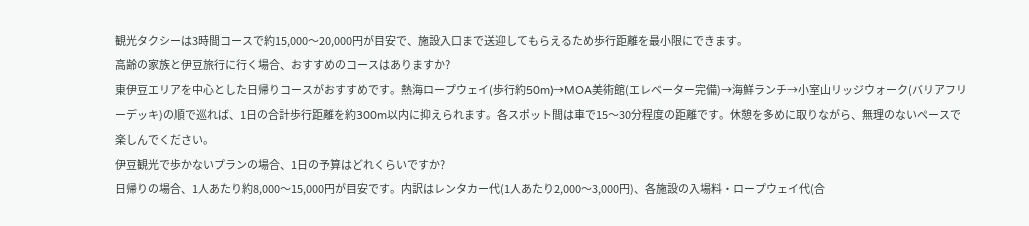観光タクシーは3時間コースで約15,000〜20,000円が目安で、施設入口まで送迎してもらえるため歩行距離を最小限にできます。
高齢の家族と伊豆旅行に行く場合、おすすめのコースはありますか?
東伊豆エリアを中心とした日帰りコースがおすすめです。熱海ロープウェイ(歩行約50m)→MOA美術館(エレベーター完備)→海鮮ランチ→小室山リッジウォーク(バリアフリーデッキ)の順で巡れば、1日の合計歩行距離を約300m以内に抑えられます。各スポット間は車で15〜30分程度の距離です。休憩を多めに取りながら、無理のないペースで楽しんでください。
伊豆観光で歩かないプランの場合、1日の予算はどれくらいですか?
日帰りの場合、1人あたり約8,000〜15,000円が目安です。内訳はレンタカー代(1人あたり2,000〜3,000円)、各施設の入場料・ロープウェイ代(合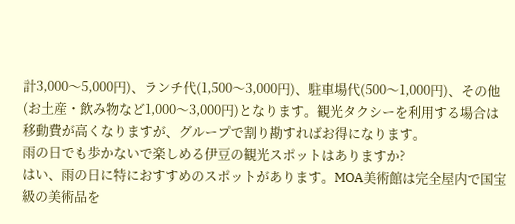計3,000〜5,000円)、ランチ代(1,500〜3,000円)、駐車場代(500〜1,000円)、その他(お土産・飲み物など1,000〜3,000円)となります。観光タクシーを利用する場合は移動費が高くなりますが、グループで割り勘すればお得になります。
雨の日でも歩かないで楽しめる伊豆の観光スポットはありますか?
はい、雨の日に特におすすめのスポットがあります。MOA美術館は完全屋内で国宝級の美術品を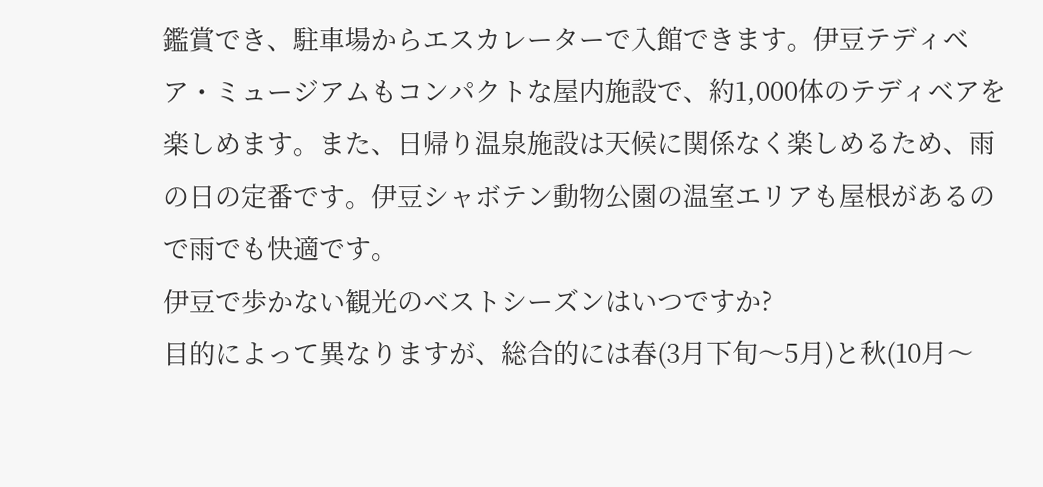鑑賞でき、駐車場からエスカレーターで入館できます。伊豆テディベア・ミュージアムもコンパクトな屋内施設で、約1,000体のテディベアを楽しめます。また、日帰り温泉施設は天候に関係なく楽しめるため、雨の日の定番です。伊豆シャボテン動物公園の温室エリアも屋根があるので雨でも快適です。
伊豆で歩かない観光のベストシーズンはいつですか?
目的によって異なりますが、総合的には春(3月下旬〜5月)と秋(10月〜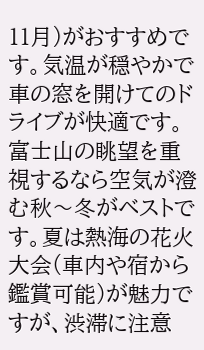11月)がおすすめです。気温が穏やかで車の窓を開けてのドライブが快適です。富士山の眺望を重視するなら空気が澄む秋〜冬がベストです。夏は熱海の花火大会(車内や宿から鑑賞可能)が魅力ですが、渋滞に注意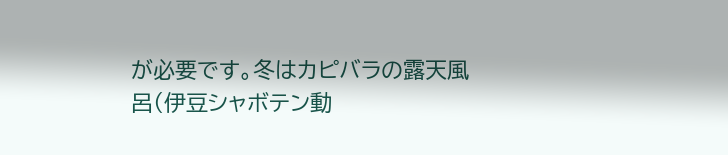が必要です。冬はカピバラの露天風呂(伊豆シャボテン動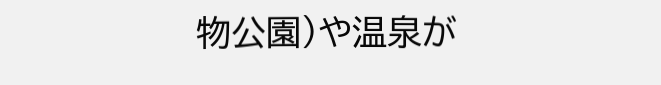物公園)や温泉が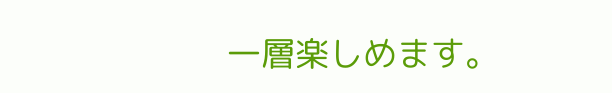一層楽しめます。